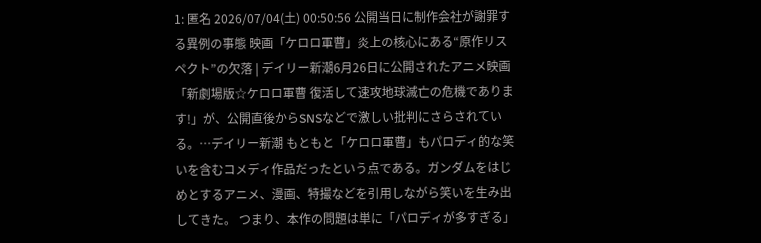1: 匿名 2026/07/04(土) 00:50:56 公開当日に制作会社が謝罪する異例の事態 映画「ケロロ軍曹」炎上の核心にある“原作リスペクト”の欠落 | デイリー新潮6月26日に公開されたアニメ映画「新劇場版☆ケロロ軍曹 復活して速攻地球滅亡の危機であります!」が、公開直後からSNSなどで激しい批判にさらされている。…デイリー新潮 もともと「ケロロ軍曹」もパロディ的な笑いを含むコメディ作品だったという点である。ガンダムをはじめとするアニメ、漫画、特撮などを引用しながら笑いを生み出してきた。 つまり、本作の問題は単に「パロディが多すぎる」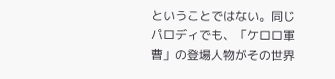ということではない。同じパロディでも、「ケロロ軍曹」の登場人物がその世界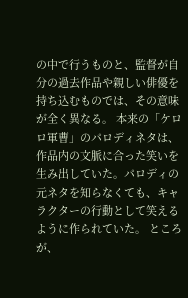の中で行うものと、監督が自分の過去作品や親しい俳優を持ち込むものでは、その意味が全く異なる。 本来の「ケロロ軍曹」のパロディネタは、作品内の文脈に合った笑いを生み出していた。パロディの元ネタを知らなくても、キャラクターの行動として笑えるように作られていた。 ところが、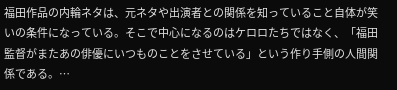福田作品の内輪ネタは、元ネタや出演者との関係を知っていること自体が笑いの条件になっている。そこで中心になるのはケロロたちではなく、「福田監督がまたあの俳優にいつものことをさせている」という作り手側の人間関係である。…